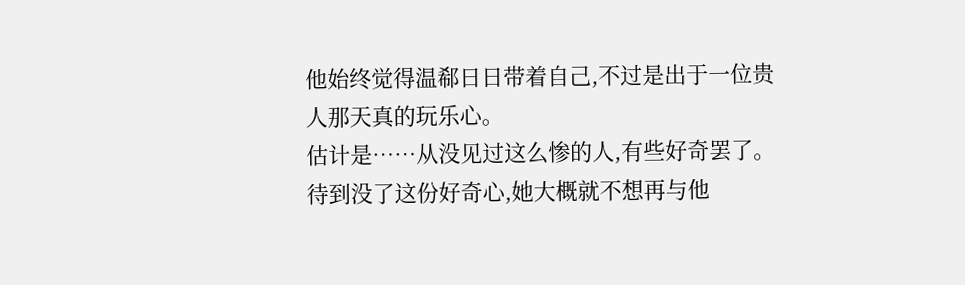他始终觉得温郗日日带着自己,不过是出于一位贵人那天真的玩乐心。
估计是……从没见过这么惨的人,有些好奇罢了。待到没了这份好奇心,她大概就不想再与他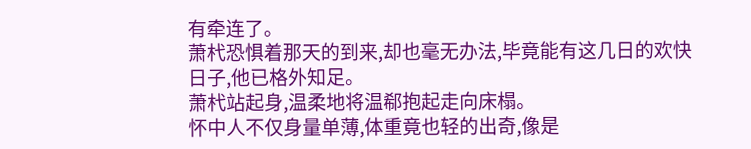有牵连了。
萧杙恐惧着那天的到来,却也毫无办法,毕竟能有这几日的欢快日子,他已格外知足。
萧杙站起身,温柔地将温郗抱起走向床榻。
怀中人不仅身量单薄,体重竟也轻的出奇,像是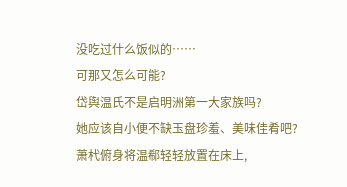没吃过什么饭似的……
可那又怎么可能?
岱舆温氏不是启明洲第一大家族吗?
她应该自小便不缺玉盘珍羞、美味佳肴吧?
萧杙俯身将温郗轻轻放置在床上,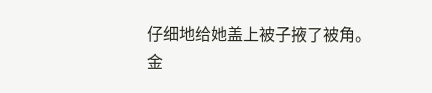仔细地给她盖上被子掖了被角。
金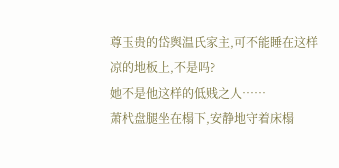尊玉贵的岱舆温氏家主,可不能睡在这样凉的地板上,不是吗?
她不是他这样的低贱之人……
萧杙盘腿坐在榻下,安静地守着床榻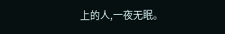上的人,一夜无眠。